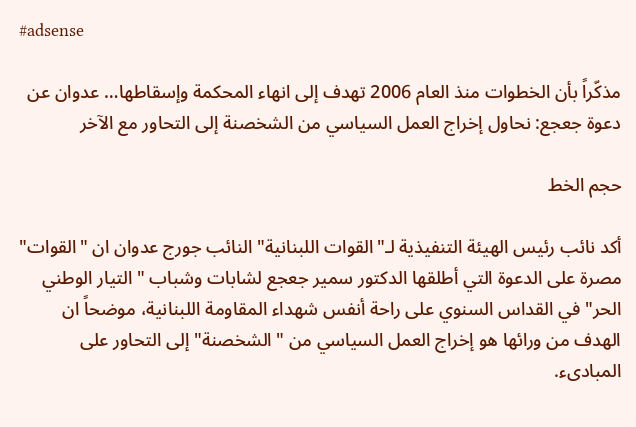#adsense

مذكّراً بأن الخطوات منذ العام 2006 تهدف إلى انهاء المحكمة وإسقاطها… عدوان عن دعوة جعجع: نحاول إخراج العمل السياسي من الشخصنة إلى التحاور مع الآخر

حجم الخط

أكد نائب رئيس الهيئة التنفيذية لـ"القوات اللبنانية" النائب جورج عدوان ان "القوات" مصرة على الدعوة التي أطلقها الدكتور سمير جعجع لشابات وشباب "التيار الوطني الحر" في القداس السنوي على راحة أنفس شهداء المقاومة اللبنانية، موضحاً ان الهدف من ورائها هو إخراج العمل السياسي من "الشخصنة" إلى التحاور على المبادىء.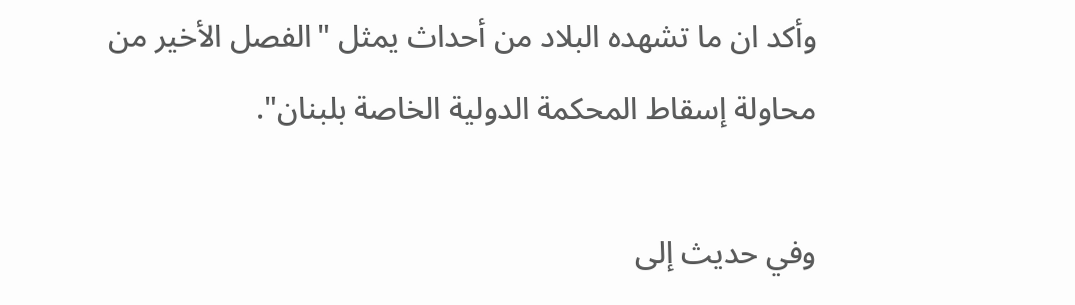وأكد ان ما تشهده البلاد من أحداث يمثل "الفصل الأخير من محاولة إسقاط المحكمة الدولية الخاصة بلبنان".

وفي حديث إلى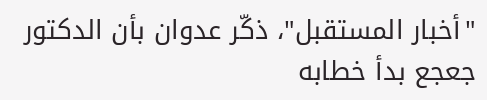"أخبار المستقبل"، ذكّر عدوان بأن الدكتور جعجع بدأ خطابه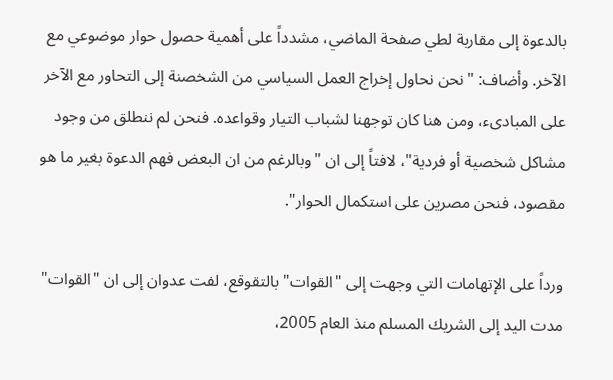بالدعوة إلى مقاربة لطي صفحة الماضي، مشدداً على أهمية حصول حوار موضوعي مع الآخر. وأضاف: "نحن نحاول إخراج العمل السياسي من الشخصنة إلى التحاور مع الآخر على المبادىء، ومن هنا كان توجهنا لشباب التيار وقواعده. فنحن لم ننطلق من وجود مشاكل شخصية أو فردية"، لافتاً إلى ان "وبالرغم من ان البعض فهم الدعوة بغير ما هو مقصود، فنحن مصرين على استكمال الحوار".

ورداً على الإتهامات التي وجهت إلى "القوات" بالتقوقع، لفت عدوان إلى ان "القوات" مدت اليد إلى الشريك المسلم منذ العام 2005،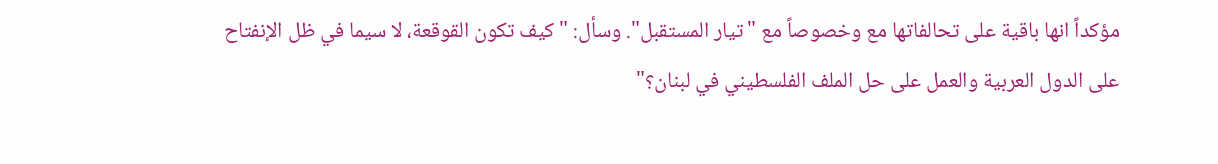مؤكداً انها باقية على تحالفاتها مع وخصوصاً مع "تيار المستقبل". وسأل: "كيف تكون القوقعة، لا سيما في ظل الإنفتاح على الدول العربية والعمل على حل الملف الفلسطيني في لبنان؟"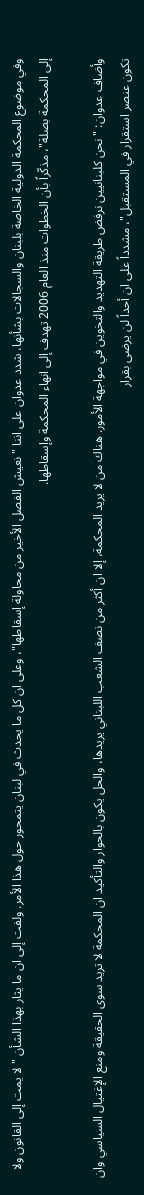وفي موضوع المحكمة الدولية الخاصة بلبنان والسجالات بشأنها، شدد عدوان على اننا "نعيش الفصل الأخير من محاولة إسقاطها"، وعلى ان كل ما يحدث في لبنان يتمحور حول هذا الأمر. ولفت إلى ان ما يثار بهذا الشأن "لا يمت إلى القانون ولا إلى المحكمة بصلة"، مذكّراً بأن الخطوات منذ العام 2006 تهدف إلى انهاء المحكمة وإسقاطها.

وأضاف عدوان: "نحن كلبنانيين نرفض طريقة التهديد والتخوين في مواجهة الأمور. هناك من لا يريد المحكمة، إلا ان أكثر من نصف الشعب اللبناني يريدها، والحل يكون بالحوار والتأكيد ان المحكمة لا تريد سوى الحقيقة ومنع الإغتيال السياسي وان تكون عنصر استقرار في المستقبل"، مشدداً على ان أحداً لن يرضى بقرار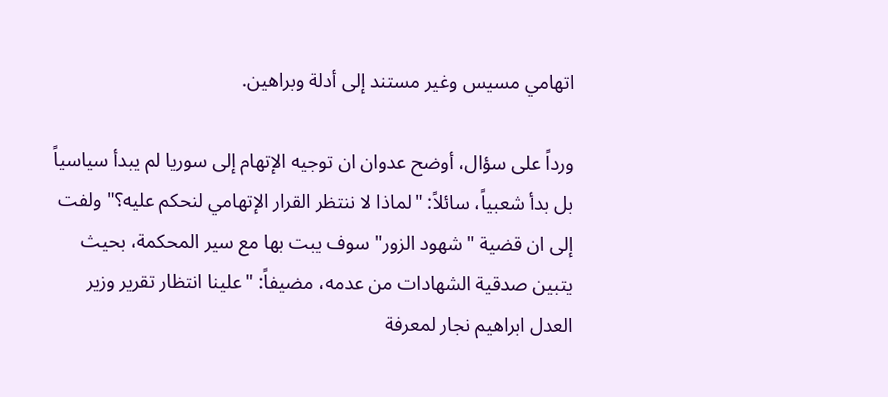اتهامي مسيس وغير مستند إلى أدلة وبراهين.

ورداً على سؤال، أوضح عدوان ان توجيه الإتهام إلى سوريا لم يبدأ سياسياً بل بدأ شعبياً، سائلاً: "لماذا لا ننتظر القرار الإتهامي لنحكم عليه؟" ولفت إلى ان قضية "شهود الزور" سوف يبت بها مع سير المحكمة، بحيث يتبين صدقية الشهادات من عدمه، مضيفاً: "علينا انتظار تقرير وزير العدل ابراهيم نجار لمعرفة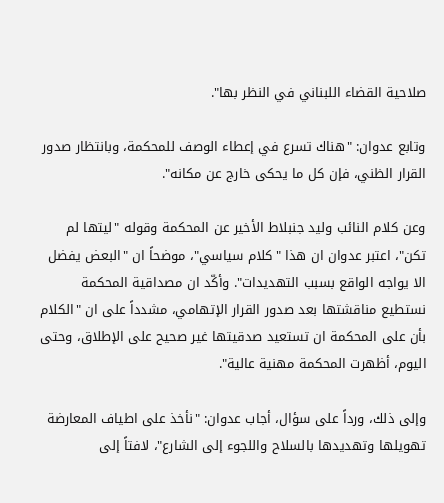صلاحية القضاء اللبناني في النظر بها".

وتابع عدوان: "هناك تسرع في إعطاء الوصف للمحكمة، وبانتظار صدور القرار الظني، فإن كل ما يحكى خارج عن مكانه".

وعن كلام النائب وليد جنبلاط الأخير عن المحكمة وقوله "ليتها لم تكن"، اعتبر عدوان ان هذا "كلام سياسي"، موضحاً ان "البعض يفضل الا يواجه الواقع بسبب التهديدات". وأكّد ان مصداقية المحكمة نستطيع مناقشتها بعد صدور القرار الإتهامي، مشدداً على ان "الكلام بأن على المحكمة ان تستعيد صدقيتها غير صحيح على الإطلاق، وحتى اليوم، أظهرت المحكمة مهنية عالية".

وإلى ذلك، ورداً على سؤال، أجاب عدوان: "نأخذ على اطياف المعارضة تهويلها وتهديدها بالسلاح واللجوء إلى الشارع"، لافتاً إلى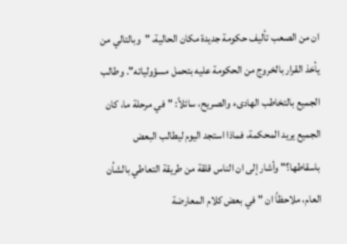ان من الصعب تأليف حكومة جديدة مكان الحالية، "وبالتالي من يأخذ القرار بالخروج من الحكومة عليه بتحمل مسؤولياته". وطالب الجميع بالتخاطب الهادىء والصريح، سائلاً: "في مرحلة ما، كان الجميع يريد المحكمة، فماذا استجد اليوم ليطالب البعض باسقاطها؟" وأشار إلى ان الناس قلقة من طريقة التعاطي بالشأن العام، ملاحظاً ان "في بعض كلام المعارضة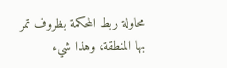محاولة ربط المحكمة بظروف تمر بها المنطقة، وهذا شيء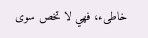خاطىء، فهي لا تخص سوى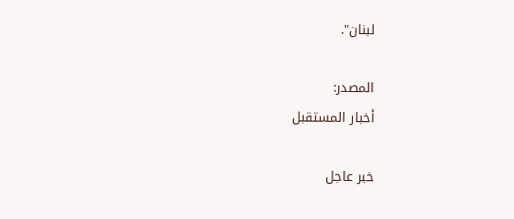لبنان".

المصدر:
أخبار المستقبل

خبر عاجل